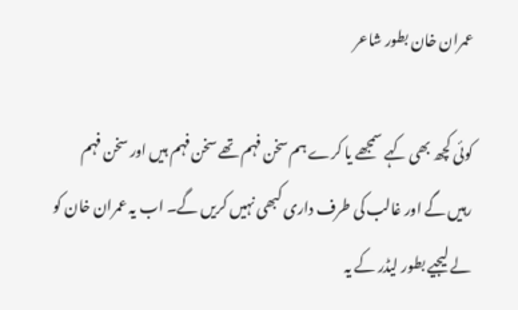عمران خان بطور شاعر

کوئی کچھ بھی کہے سمجھے یا کرے ہم سخن فہم تھے سخن فہم ہیں اور سخن فہم رہیں گے اور غالب کی طرف داری کبھی نہیں کریں گے۔ اب یہ عمران خان کو لے لیجیے بطور لیڈر کے یہ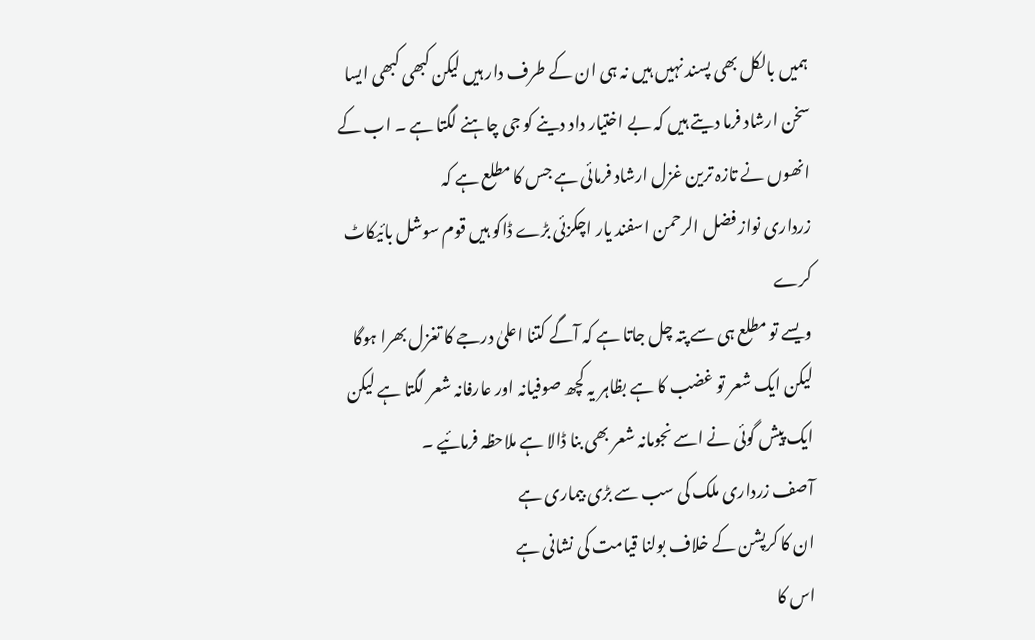ہمیں بالکل بھی پسند نہیں ہیں نہ ہی ان کے طرف دار ہیں لیکن کبھی کبھی ایسا سخن ارشاد فرما دیتے ہیں کہ بے اختیار داد دینے کو جی چاہنے لگتا ہے ۔ اب کے انھوں نے تازہ ترین غزل ارشاد فرمائی ہے جس کا مطلع ہے کہ
زرداری نواز فضل الرحمن اسفند یار اچکزئی بڑے ڈاکو ہیں قوم سوشل بائیکاٹ کرے
ویسے تو مطلع ہی سے پتہ چل جاتا ہے کہ آگے کتنا اعلیٰ درجے کا تغزل بھرا ہوگا لیکن ایک شعر تو غضب کا ہے بظاہر یہ کچھ صوفیانہ اور عارفانہ شعر لگتا ہے لیکن ایک پیش گوئی نے اسے نجومانہ شعر بھی بنا ڈالا ہے ملاحظہ فرمائیے ۔
آصف زرداری ملک کی سب سے بڑی بیماری ہے
ان کا کرپشن کے خلاف بولنا قیامت کی نشانی ہے
اس کا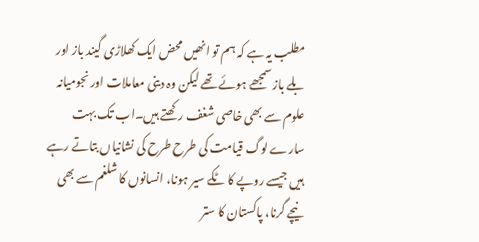مطلب یہ ہے کہ ہم تو انھیں محض ایک کھلاڑی گیند باز اور بلے باز سمجھے ہوئے تھے لیکن وہ دینی معاملات اور نجومیانہ علوم سے بھی خاصی شغف رکھتے ہیں۔اب تک بہت سارے لوگ قیامت کی طرح طرح کی نشانیاں بتاتے رہے ہیں جیسے روپے کا ٹکے سیر ہونا، انسانوں کا شلغم سے بھی نیچے گرنا، پاکستان کا ستر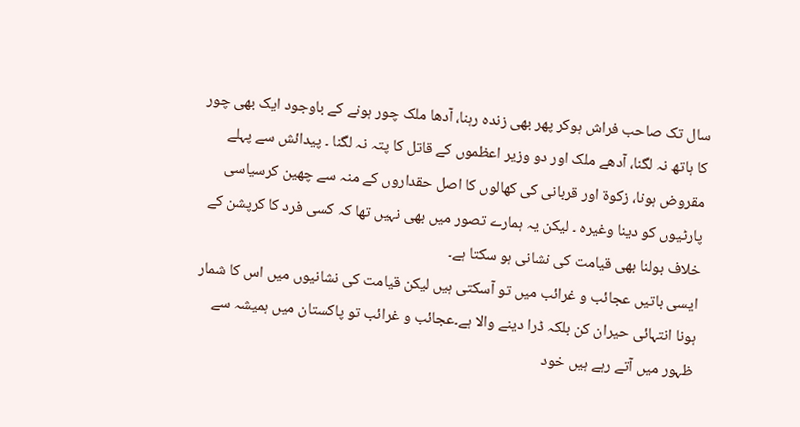سال تک صاحب فراش ہوکر پھر بھی زندہ رہنا، آدھا ملک چور ہونے کے باوجود ایک بھی چور کا ہاتھ نہ لگنا، آدھے ملک اور دو وزیر اعظموں کے قاتل کا پتہ نہ لگنا ۔ پیدائش سے پہلے مقروض ہونا، زکوۃ اور قربانی کی کھالوں کا اصل حقداروں کے منہ سے چھین کرسیاسی پارٹیوں کو دینا وغیرہ ۔ لیکن یہ ہمارے تصور میں بھی نہیں تھا کہ کسی فرد کا کرپشن کے خلاف بولنا بھی قیامت کی نشانی ہو سکتا ہے۔
ایسی باتیں عجائب و غرائب میں تو آسکتی ہیں لیکن قیامت کی نشانیوں میں اس کا شمار ہونا انتہائی حیران کن بلکہ ڈرا دینے والا ہے۔عجائب و غرائب تو پاکستان میں ہمیشہ سے ظہور میں آتے رہے ہیں خود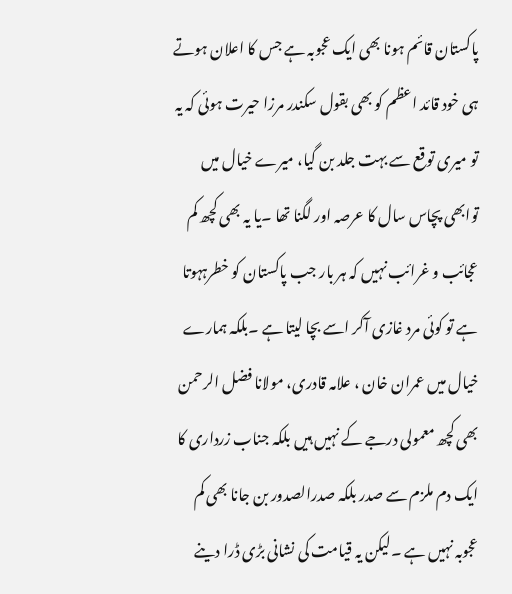پاکستان قائم ہونا بھی ایک عجوبہ ہے جس کا اعلان ہوتے ہی خود قائد اعظم کو بھی بقول سکندر مرزا حیرت ہوئی کہ یہ تو میری توقع سے بہت جلد بن گیا، میرے خیال میں توابھی پچاس سال کا عرصہ اور لگنا تھا ۔یا یہ بھی کچھ کم عجائب و غرائب نہیں کہ ہر بار جب پاکستان کو خطرہہوتا ہے تو کوئی مرد غازی آکر اسے بچا لیتا ہے ۔بلکہ ہمارے خیال میں عمران خان ، علامہ قادری، مولانا فضل الرحمن بھی کچھ معمولی درجے کے نہیں ہیں بلکہ جناب زرداری کا ایک دم ملزم سے صدر بلکہ صدرالصدور بن جانا بھی کم عجوبہ نہیں ہے ۔لیکن یہ قیامت کی نشانی بڑی ڈرا دینے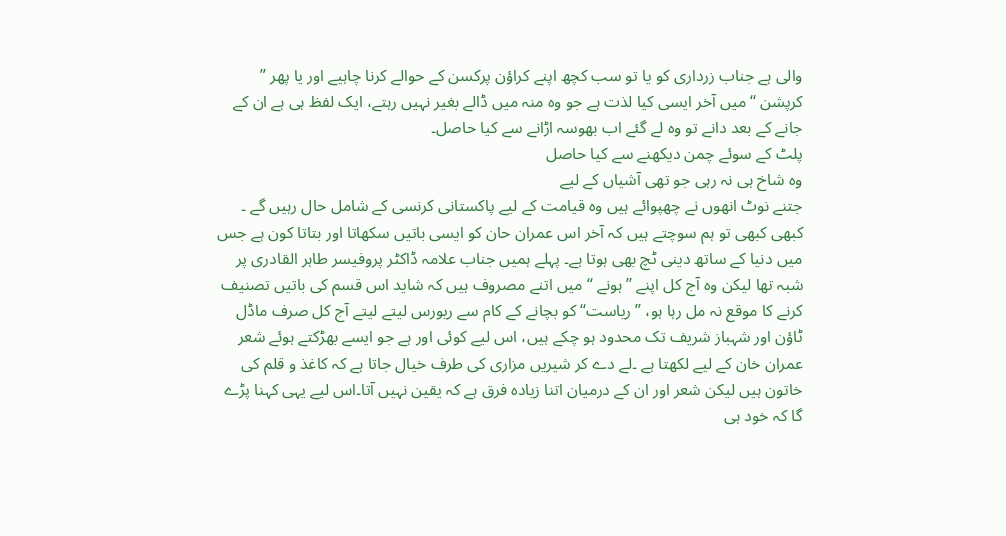والی ہے جناب زرداری کو یا تو سب کچھ اپنے کراؤن پرکسن کے حوالے کرنا چاہیے اور یا پھر ’’ کرپشن ‘‘ میں آخر ایسی کیا لذت ہے جو وہ منہ میں ڈالے بغیر نہیں رہتے، ایک لفظ ہی ہے ان کے جانے کے بعد دانے تو وہ لے گئے اب بھوسہ اڑانے سے کیا حاصل۔
پلٹ کے سوئے چمن دیکھنے سے کیا حاصل
وہ شاخ ہی نہ رہی جو تھی آشیاں کے لیے
جتنے نوٹ انھوں نے چھپوائے ہیں وہ قیامت کے لیے پاکستانی کرنسی کے شامل حال رہیں گے ۔
کبھی کبھی تو ہم سوچتے ہیں کہ آخر اس عمران حان کو ایسی باتیں سکھاتا اور بتاتا کون ہے جس میں دنیا کے ساتھ دینی ٹچ بھی ہوتا ہے۔ پہلے ہمیں جناب علامہ ڈاکٹر پروفیسر طاہر القادری پر شبہ تھا لیکن وہ آج کل اپنے ’’ ہونے ‘‘ میں اتنے مصروف ہیں کہ شاید اس قسم کی باتیں تصنیف کرنے کا موقع نہ مل رہا ہو، ’’ ریاست‘‘ کو بچانے کے کام سے ریورس لیتے لیتے آج کل صرف ماڈل ٹاؤن اور شہباز شریف تک محدود ہو چکے ہیں، اس لیے کوئی اور ہے جو ایسے بھڑکتے ہوئے شعر عمران خان کے لیے لکھتا ہے ۔لے دے کر شیریں مزاری کی طرف خیال جاتا ہے کہ کاغذ و قلم کی خاتون ہیں لیکن شعر اور ان کے درمیان اتنا زیادہ فرق ہے کہ یقین نہیں آتا۔اس لیے یہی کہنا پڑے گا کہ خود ہی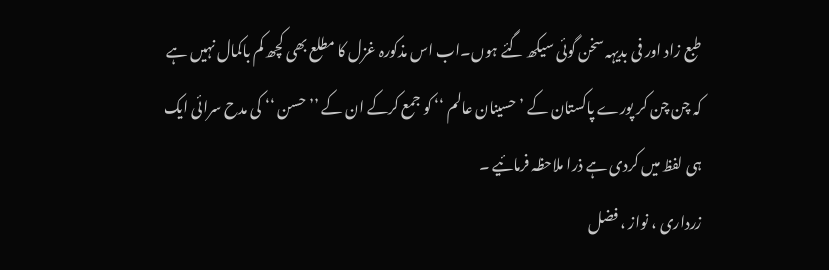طبع زاد اور فی بدیہہ سخن گوئی سیکھ گئے ہوں۔اب اس مذکورہ غزل کا مطلع بھی کچھ کم باکمال نہیں ہے کہ چن چن کر پورے پاکستان کے ’ حسینان عالم ‘‘ کو جمع کرکے ان کے ’’ حسن ‘‘ کی مدح سرائی ایک ہی لفظ میں کردی ہے ذرا ملاحظہ فرمائیے ۔
زرداری ، نواز ، فضل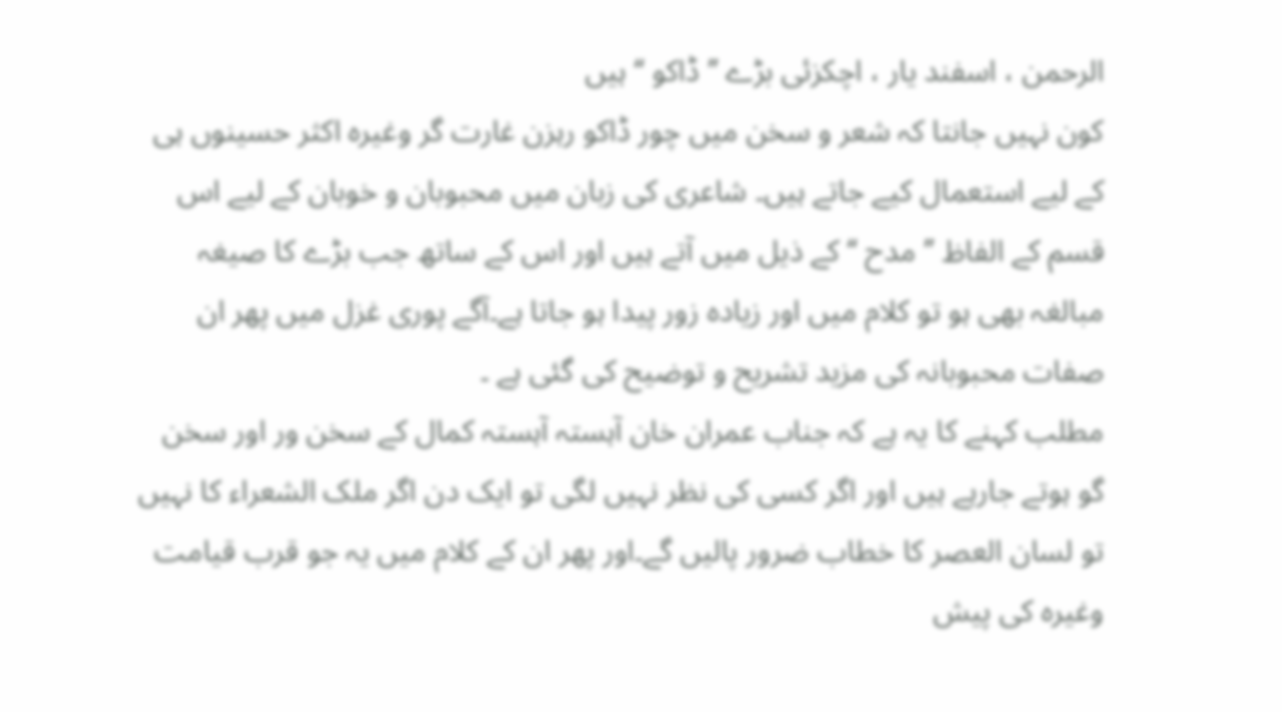الرحمن ، اسفند یار ، اچکزئی بڑے ’’ ڈاکو ‘‘ ہیں
کون نہیں جانتا کہ شعر و سخن میں چور ڈاکو رہزن غارت گر وغیرہ اکثر حسینوں ہی کے لیے استعمال کیے جاتے ہیں۔ شاعری کی زبان میں محبوبان و خوبان کے لیے اس قسم کے الفاظ ’’ مدح ‘‘ کے ذیل میں آتے ہیں اور اس کے ساتھ جب بڑے کا صیغہ مبالغہ بھی ہو تو کلام میں اور زیادہ زور پیدا ہو جاتا ہے۔آگے پوری غزل میں پھر ان صفات محبوبانہ کی مزید تشریح و توضیح کی گئی ہے ۔
مطلب کہنے کا یہ ہے کہ جناب عمران خان آہستہ آہستہ کمال کے سخن ور اور سخن گو ہوتے جارہے ہیں اور اگر کسی کی نظر نہیں لگی تو ایک دن اگر ملک الشعراء کا نہیں تو لسان العصر کا خطاب ضرور پالیں گے۔اور پھر ان کے کلام میں یہ جو قرب قیامت وغیرہ کی پیش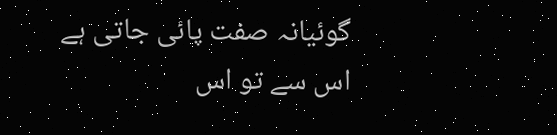گوئیانہ صفت پائی جاتی ہے اس سے تو اس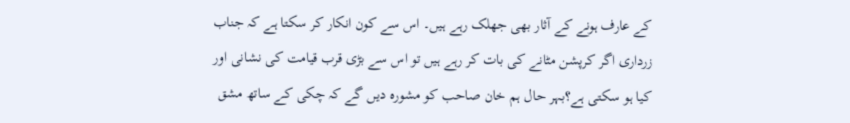کے عارف ہونے کے آثار بھی جھلک رہے ہیں۔ اس سے کون انکار کر سکتا ہے کہ جناب زرداری اگر کرپشن مٹانے کی بات کر رہے ہیں تو اس سے بڑی قرب قیامت کی نشانی اور کیا ہو سکتی ہے؟بہر حال ہم خان صاحب کو مشورہ دیں گے کہ چکی کے ساتھ مشق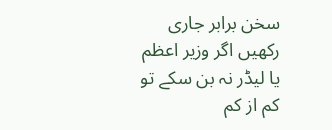سخن برابر جاری رکھیں اگر وزیر اعظم یا لیڈر نہ بن سکے تو کم از کم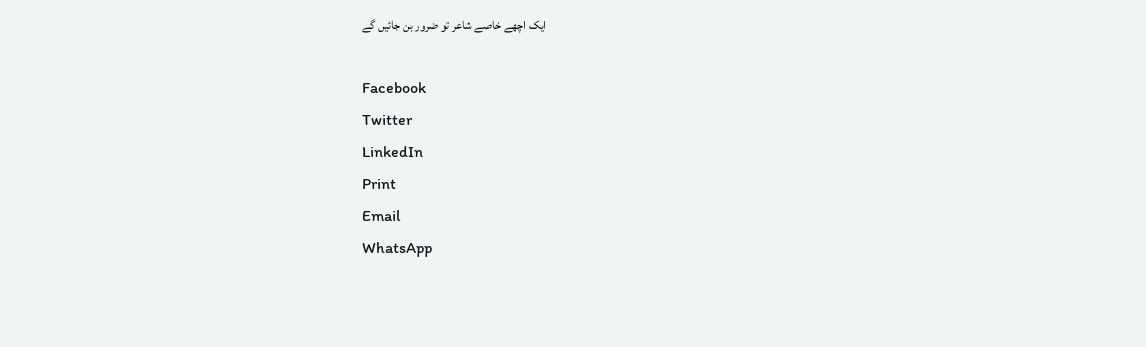ایک اچھے خاصے شاعر تو ضرور بن جائیں گے

Facebook
Twitter
LinkedIn
Print
Email
WhatsApp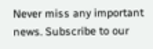Never miss any important news. Subscribe to our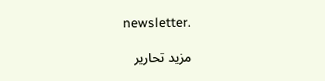newsletter.

مزید تحاریر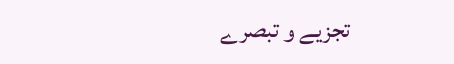تجزیے و تبصرے